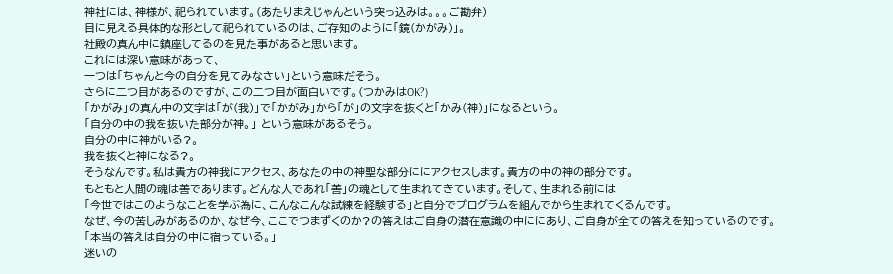神社には、神様が、祀られています。(あたりまえじゃんという突っ込みは。。。ご勘弁)
目に見える具体的な形として祀られているのは、ご存知のように「鏡(かがみ)」。
社殿の真ん中に鎮座してるのを見た事があると思います。
これには深い意味があって、
一つは「ちゃんと今の自分を見てみなさい」という意味だそう。
さらに二つ目があるのですが、この二つ目が面白いです。(つかみはOK?)
「かがみ」の真ん中の文字は「が(我)」で「かがみ」から「が」の文字を抜くと「かみ(神)」になるという。
「自分の中の我を抜いた部分が神。」 という意味があるそう。
自分の中に神がいる?。
我を抜くと神になる?。
そうなんです。私は貴方の神我にアクセス、あなたの中の神聖な部分ににアクセスします。貴方の中の神の部分です。
もともと人間の魂は善であります。どんな人であれ「善」の魂として生まれてきています。そして、生まれる前には
「今世ではこのようなことを学ぶ為に、こんなこんな試練を経験する」と自分でプログラムを組んでから生まれてくるんです。
なぜ、今の苦しみがあるのか、なぜ今、ここでつまずくのか?の答えはご自身の潜在意識の中ににあり、ご自身が全ての答えを知っているのです。
「本当の答えは自分の中に宿っている。」
迷いの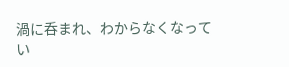渦に呑まれ、わからなくなってい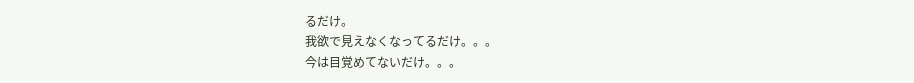るだけ。
我欲で見えなくなってるだけ。。。
今は目覚めてないだけ。。。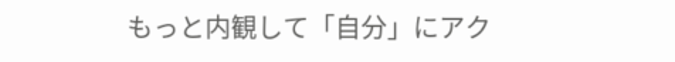もっと内観して「自分」にアク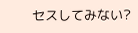セスしてみない?